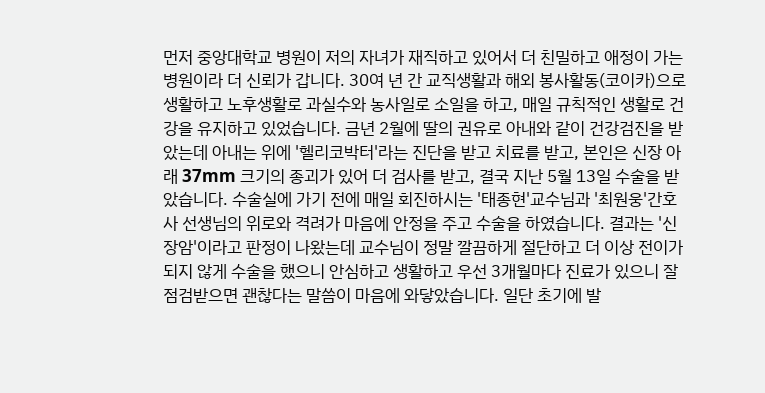먼저 중앙대학교 병원이 저의 자녀가 재직하고 있어서 더 친밀하고 애정이 가는 병원이라 더 신뢰가 갑니다. 30여 년 간 교직생활과 해외 봉사활동(코이카)으로 생활하고 노후생활로 과실수와 농사일로 소일을 하고, 매일 규칙적인 생활로 건강을 유지하고 있었습니다. 금년 2월에 딸의 권유로 아내와 같이 건강검진을 받았는데 아내는 위에 '헬리코박터'라는 진단을 받고 치료를 받고, 본인은 신장 아래 37mm 크기의 종괴가 있어 더 검사를 받고, 결국 지난 5월 13일 수술을 받았습니다. 수술실에 가기 전에 매일 회진하시는 '태종현'교수님과 '최원웅'간호사 선생님의 위로와 격려가 마음에 안정을 주고 수술을 하였습니다. 결과는 '신장암'이라고 판정이 나왔는데 교수님이 정말 깔끔하게 절단하고 더 이상 전이가 되지 않게 수술을 했으니 안심하고 생활하고 우선 3개월마다 진료가 있으니 잘 점검받으면 괜찮다는 말씀이 마음에 와닿았습니다. 일단 초기에 발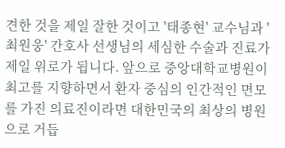견한 것을 제일 잘한 것이고 '태종현' 교수님과 '최원웅' 간호사 선생님의 세심한 수술과 진료가 제일 위로가 됩니다. 앞으로 중앙대학교병원이 최고를 지향하면서 환자 중심의 인간적인 면모를 가진 의료진이라면 대한민국의 최상의 병원으로 거듭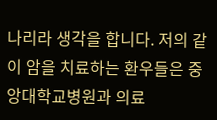나리라 생각을 합니다. 저의 같이 암을 치료하는 환우들은 중앙대학교병원과 의료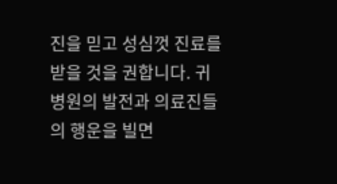진을 믿고 성심껏 진료를 받을 것을 권합니다. 귀 병원의 발전과 의료진들의 행운을 빌면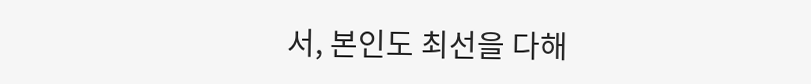서, 본인도 최선을 다해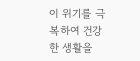이 위기를 극복하여 건강한 생활을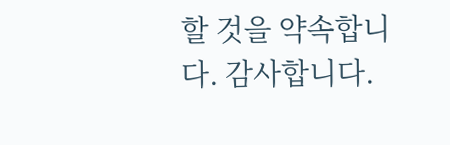할 것을 약속합니다. 감사합니다.